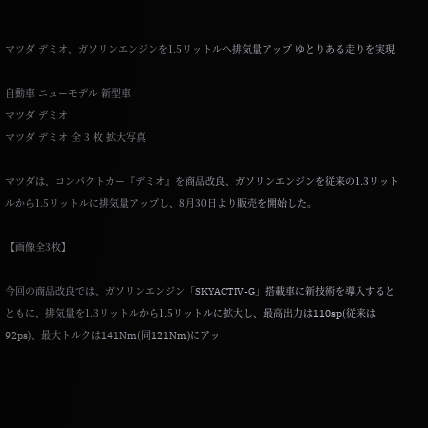マツダ デミオ、ガソリンエンジンを1.5リットルへ排気量アップ ゆとりある走りを実現

自動車 ニューモデル 新型車
マツダ デミオ
マツダ デミオ 全 3 枚 拡大写真

マツダは、コンパクトカー『デミオ』を商品改良、ガソリンエンジンを従来の1.3リットルから1.5リットルに排気量アップし、8月30日より販売を開始した。

【画像全3枚】

今回の商品改良では、ガソリンエンジン「SKYACTIV-G」搭載車に新技術を導入するとともに、排気量を1.3リットルから1.5リットルに拡大し、最高出力は110sp(従来は92ps)、最大トルクは141Nm(同121Nm)にアッ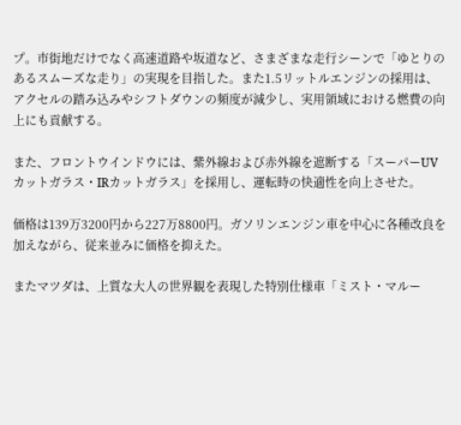プ。市街地だけでなく高速道路や坂道など、さまざまな走行シーンで「ゆとりのあるスムーズな走り」の実現を目指した。また1.5リットルエンジンの採用は、アクセルの踏み込みやシフトダウンの頻度が減少し、実用領域における燃費の向上にも貢献する。

また、フロントウインドウには、紫外線および赤外線を遮断する「スーパーUVカットガラス・IRカットガラス」を採用し、運転時の快適性を向上させた。

価格は139万3200円から227万8800円。ガソリンエンジン車を中心に各種改良を加えながら、従来並みに価格を抑えた。

またマツダは、上質な大人の世界観を表現した特別仕様車「ミスト・マルー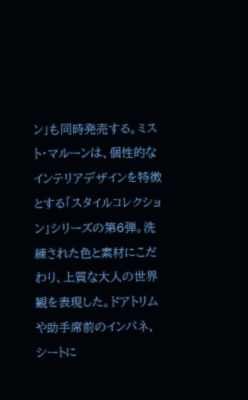ン」も同時発売する。ミスト・マルーンは、個性的なインテリアデザインを特徴とする「スタイルコレクション」シリーズの第6弾。洗練された色と素材にこだわり、上質な大人の世界観を表現した。ドアトリムや助手席前のインパネ、シートに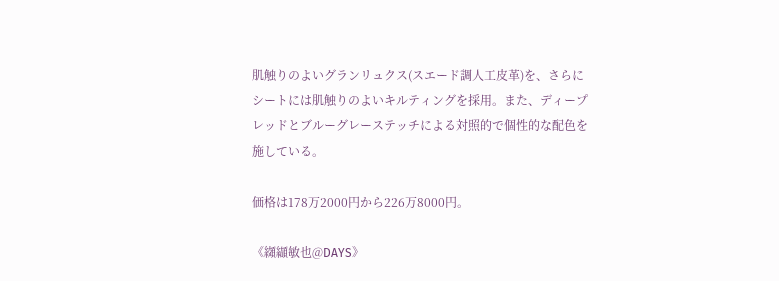肌触りのよいグランリュクス(スエード調人工皮革)を、さらにシートには肌触りのよいキルティングを採用。また、ディープレッドとブルーグレーステッチによる対照的で個性的な配色を施している。

価格は178万2000円から226万8000円。

《纐纈敏也@DAYS》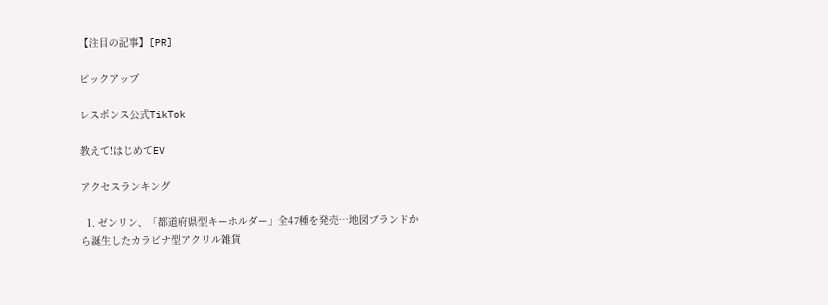【注目の記事】[PR]

ピックアップ

レスポンス公式TikTok

教えて!はじめてEV

アクセスランキング

  1. ゼンリン、「都道府県型キーホルダー」全47種を発売…地図ブランドから誕生したカラビナ型アクリル雑貨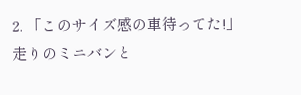2. 「このサイズ感の車待ってた!」走りのミニバンと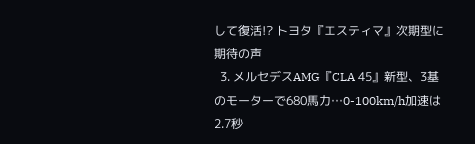して復活!? トヨタ『エスティマ』次期型に期待の声
  3. メルセデスAMG『CLA 45』新型、3基のモーターで680馬力…0-100km/h加速は2.7秒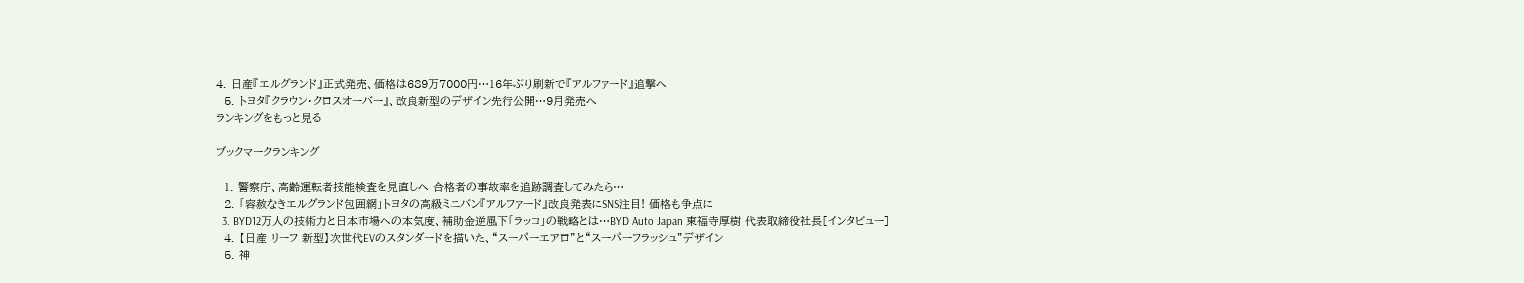4. 日産『エルグランド』正式発売、価格は689万7000円…16年ぶり刷新で『アルファード』追撃へ
  5. トヨタ『クラウン・クロスオーバー』、改良新型のデザイン先行公開…9月発売へ
ランキングをもっと見る

ブックマークランキング

  1. 警察庁、高齢運転者技能検査を見直しへ 合格者の事故率を追跡調査してみたら…
  2. 「容赦なきエルグランド包囲網」トヨタの高級ミニバン『アルファード』改良発表にSNS注目! 価格も争点に
  3. BYD12万人の技術力と日本市場への本気度、補助金逆風下「ラッコ」の戦略とは…BYD Auto Japan 東福寺厚樹 代表取締役社長[インタビュー]
  4. 【日産 リーフ 新型】次世代EVのスタンダードを描いた、“スーパーエアロ”と“スーパーフラッシュ”デザイン
  5. 神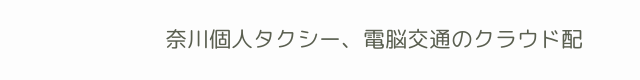奈川個人タクシー、電脳交通のクラウド配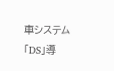車システム「DS」導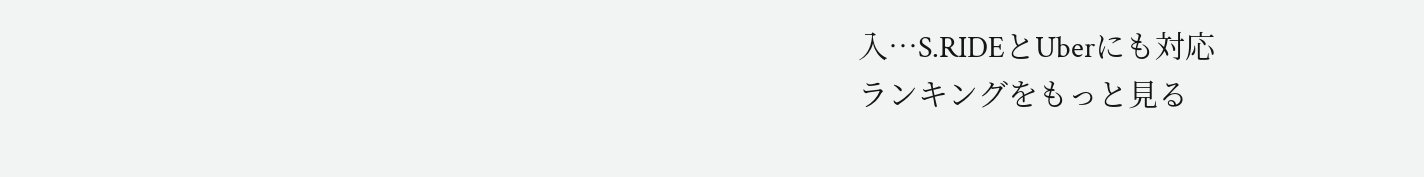入…S.RIDEとUberにも対応
ランキングをもっと見る